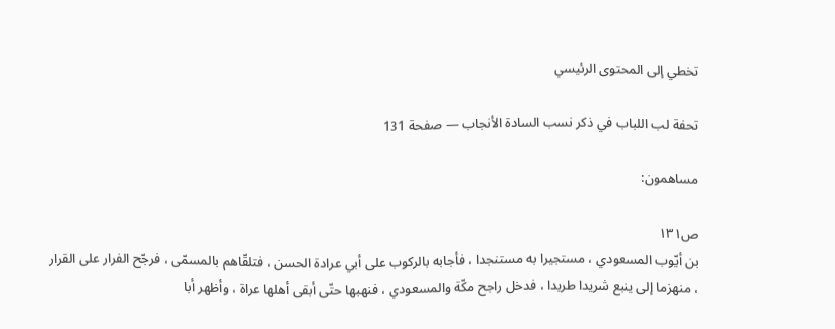تخطي إلى المحتوى الرئيسي

تحفة لب اللباب في ذكر نسب السادة الأنجاب — صفحة 131

مساهمون:

ص١٣١
بن أيّوب المسعودي ، مستجيرا به مستنجدا ، فأجابه بالركوب على أبي عرادة الحسن ، فتلقّاهم بالمسمّى ، فرجّح الفرار على القرار ، منهزما إلى ينبع شريدا طريدا ، فدخل راجح مكّة والمسعودي ، فنهبها حتّى أبقى أهلها عراة ، وأظهر أبا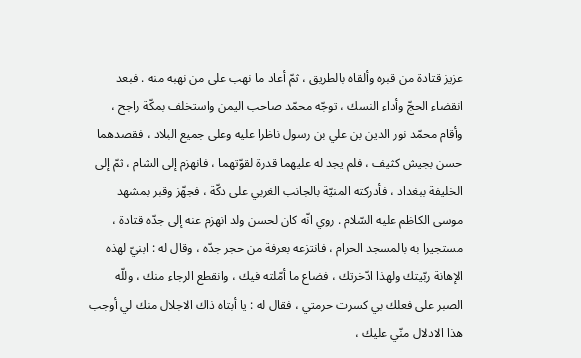عزيز قتادة من قبره وألقاه بالطريق ، ثمّ أعاد ما نهب على من نهبه منه . فبعد انقضاء الحجّ وأداء النسك ، توجّه محمّد صاحب اليمن واستخلف بمكّة راجح ، وأقام محمّد نور الدين بن علي بن رسول ناظرا عليه وعلى جميع البلاد ، فقصدهما حسن بجيش كثيف ، فلم يجد له عليهما قدرة لقوّتهما ، فانهزم إلى الشام ، ثمّ إلى الخليفة ببغداد ، فأدركته المنيّة بالجانب الغربي على دكّة ، فجهّز وقبر بمشهد موسى الكاظم عليه السّلام . روي انّه كان لحسن ولد انهزم عنه إلى جدّه قتادة ، مستجيرا به بالمسجد الحرام ، فانتزعه بعرفة من حجر جدّه ، وقال له : ابنيّ لهذه الإهانة ربّيتك ولهذا ادّخرتك ، فضاع ما أمّلته فيك ، وانقطع الرجاء منك ، وللّه الصبر على فعلك بي كسرت حرمتي ، فقال له : يا أبتاه ذاك الاجلال منك لي أوجب هذا الادلال منّي عليك ،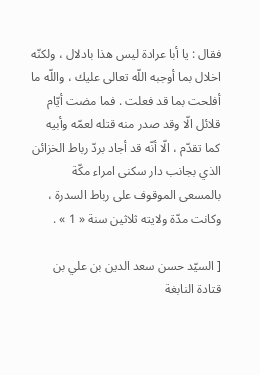فقال : يا أبا عرادة ليس هذا بادلال ، ولكنّه اخلال بما أوجبه اللّه تعالى عليك ، واللّه ما أفلحت بما قد فعلت . فما مضت أيّام قلائل الّا وقد صدر منه قتله لعمّه وأبيه كما تقدّم ، الّا أنّه قد أجاد بردّ رباط الخزائن الذي بجانب دار سكنى امراء مكّة بالمسعى الموقوف على رباط السدرة ، وكانت مدّة ولايته ثلاثين سنة « 1 » .

[ السيّد حسن سعد الدين بن علي بن قتادة النابغة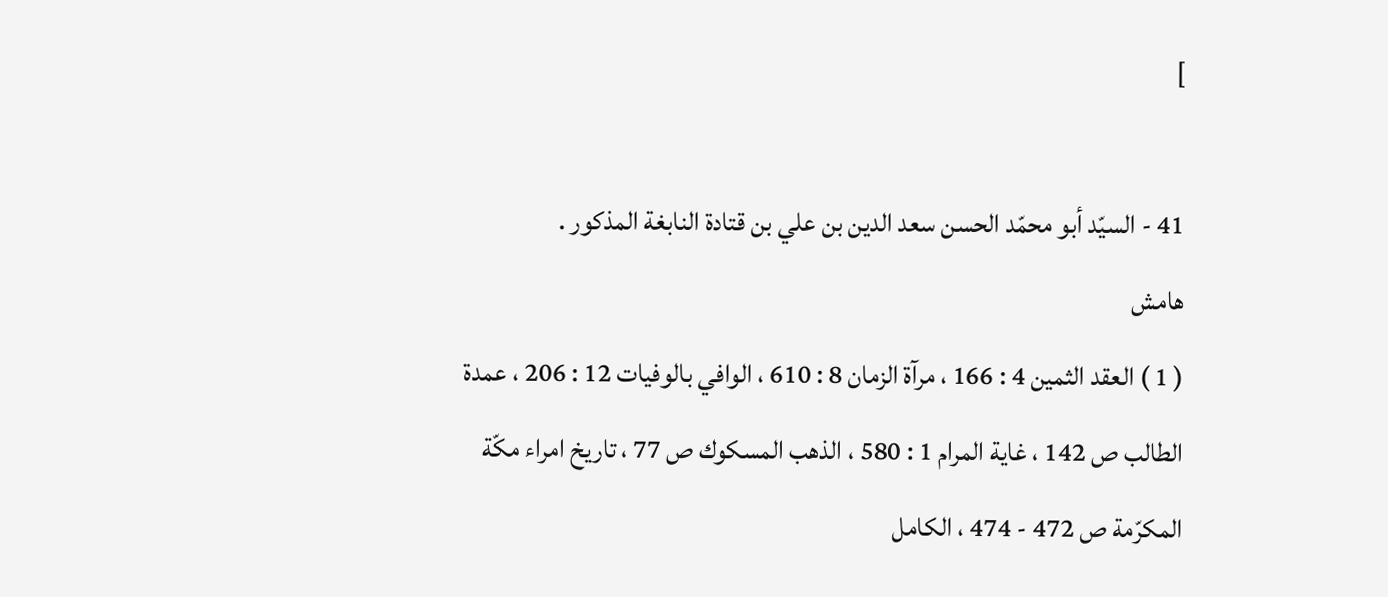]

41 - السيّد أبو محمّد الحسن سعد الدين بن علي بن قتادة النابغة المذكور .
هامش
( 1 ) العقد الثمين 4 : 166 ، مرآة الزمان 8 : 610 ، الوافي بالوفيات 12 : 206 ، عمدة الطالب ص 142 ، غاية المرام 1 : 580 ، الذهب المسكوك ص 77 ، تاريخ امراء مكّة المكرّمة ص 472 - 474 ، الكامل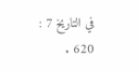في التاريخ 7 : 620 .